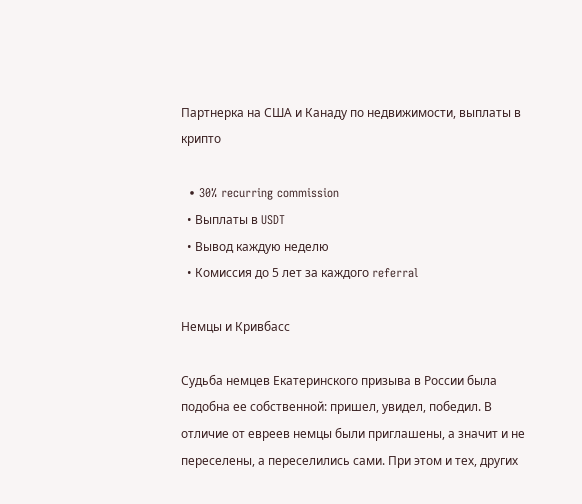Партнерка на США и Канаду по недвижимости, выплаты в крипто

  • 30% recurring commission
  • Выплаты в USDT
  • Вывод каждую неделю
  • Комиссия до 5 лет за каждого referral

Немцы и Кривбасс

Судьба немцев Екатеринского призыва в России была подобна ее собственной: пришел, увидел, победил. В отличие от евреев немцы были приглашены, а значит и не переселены, а переселились сами. При этом и тех, других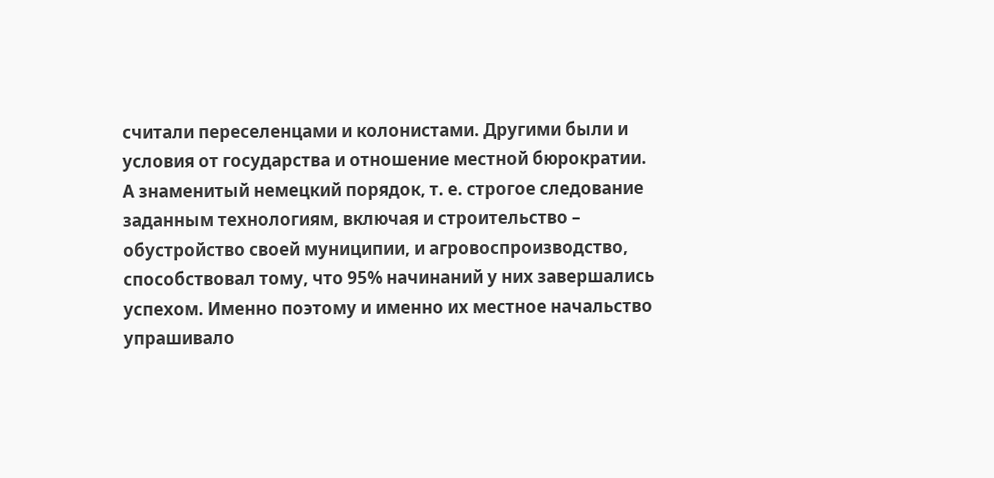считали переселенцами и колонистами. Другими были и условия от государства и отношение местной бюрократии. А знаменитый немецкий порядок, т. е. строгое следование заданным технологиям, включая и строительство – обустройство своей муниципии, и агровоспроизводство, способствовал тому, что 95% начинаний у них завершались успехом. Именно поэтому и именно их местное начальство упрашивало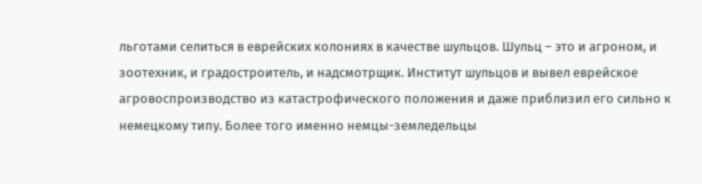льготами селиться в еврейских колониях в качестве шульцов. Шульц – это и агроном, и зоотехник, и градостроитель, и надсмотрщик. Институт шульцов и вывел еврейское агровоспроизводство из катастрофического положения и даже приблизил его сильно к немецкому типу. Более того именно немцы-земледельцы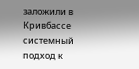заложили в Кривбассе системный подход к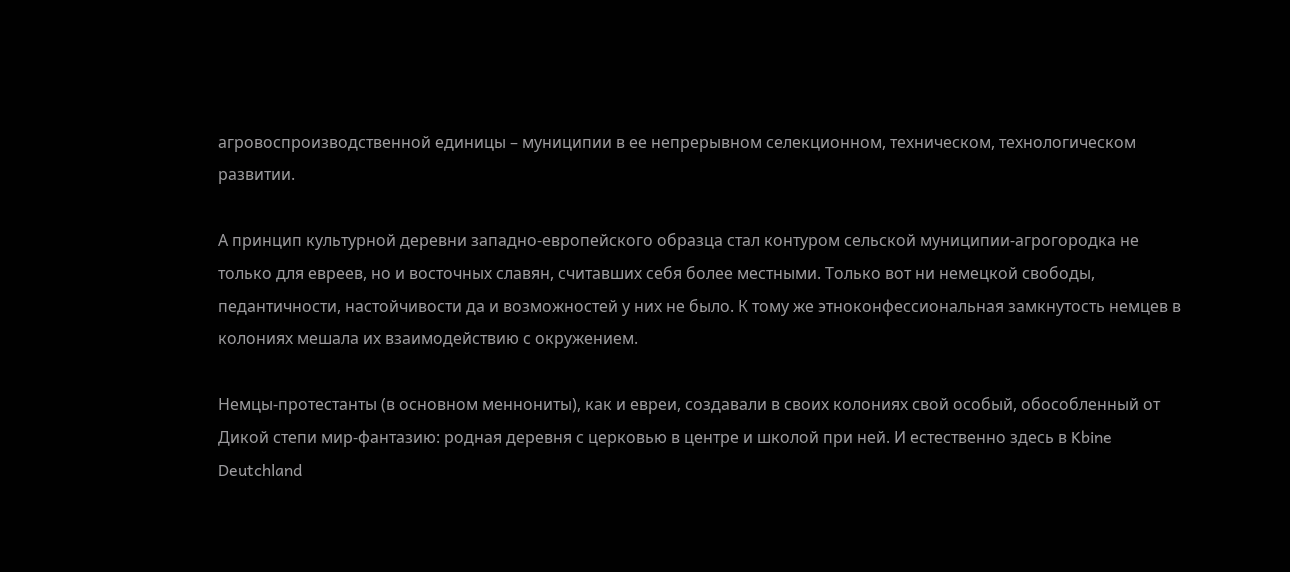агровоспроизводственной единицы – муниципии в ее непрерывном селекционном, техническом, технологическом развитии.

А принцип культурной деревни западно-европейского образца стал контуром сельской муниципии-агрогородка не только для евреев, но и восточных славян, считавших себя более местными. Только вот ни немецкой свободы, педантичности, настойчивости да и возможностей у них не было. К тому же этноконфессиональная замкнутость немцев в колониях мешала их взаимодействию с окружением.

Немцы-протестанты (в основном меннониты), как и евреи, создавали в своих колониях свой особый, обособленный от Дикой степи мир-фантазию: родная деревня с церковью в центре и школой при ней. И естественно здесь в Kbine Deutchland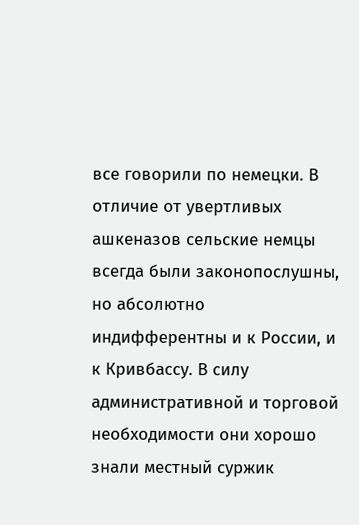все говорили по немецки. В отличие от увертливых ашкеназов сельские немцы всегда были законопослушны, но абсолютно индифферентны и к России, и к Кривбассу. В силу административной и торговой необходимости они хорошо знали местный суржик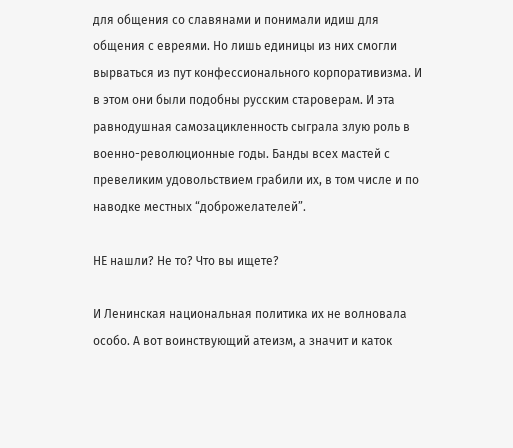для общения со славянами и понимали идиш для общения с евреями. Но лишь единицы из них смогли вырваться из пут конфессионального корпоративизма. И в этом они были подобны русским староверам. И эта равнодушная самозацикленность сыграла злую роль в военно-революционные годы. Банды всех мастей с превеликим удовольствием грабили их, в том числе и по наводке местных “доброжелателей”.

НЕ нашли? Не то? Что вы ищете?

И Ленинская национальная политика их не волновала особо. А вот воинствующий атеизм, а значит и каток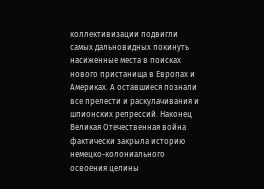коллективизации подвигли самых дальновидных покинуть насиженные места в поисках нового пристанища в Европах и Америках. А оставшиеся познали все прелести и раскулачивания и шпионских репрессий. Наконец Великая Отечественная война фактически закрыла историю немецко-колониального освоения целины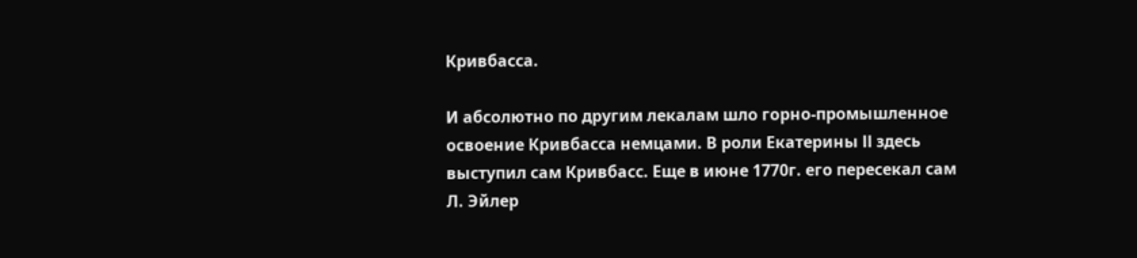Кривбасса.

И абсолютно по другим лекалам шло горно-промышленное освоение Кривбасса немцами. В роли Екатерины ІІ здесь выступил сам Кривбасс. Еще в июне 1770г. его пересекал сам Л. Эйлер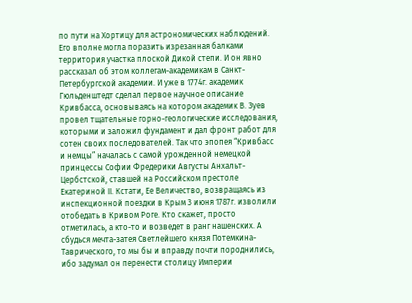по пути на Хортицу для астрономических наблюдений. Его вполне могла поразить изрезанная балками территория участка плоской Дикой степи. И он явно рассказал об этом коллегам-академикам в Санкт-Петербургской академии. И уже в 1774г. академик Гюльденштедт сделал первое научное описание Кривбасса, основываясь на котором академик В. Зуев провел тщательные горно-геологические исследования, которыми и заложил фундамент и дал фронт работ для сотен своих последователей. Так что эпопея “Кривбасс и немцы” началась с самой урожденной немецкой принцессы Софии Фредерики Августы Анхальт-Цербстской, ставшей на Российском престоле Екатериной ІІ. Кстати, Ее Величество, возвращаясь из инспекционной поездки в Крым 3 июня 1787г. изволили отобедать в Кривом Роге. Кто скажет, просто отметилась, а кто-то и возведет в ранг нашенских. А сбудься мечта-затея Светлейшего князя Потемкина-Таврического, то мы бы и вправду почти породнились, ибо задумал он перенести столицу Империи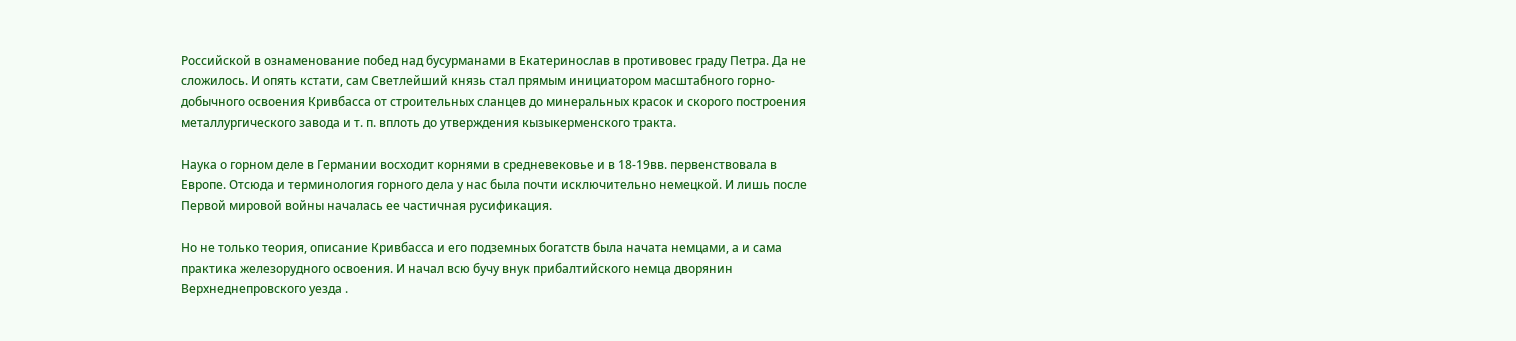Российской в ознаменование побед над бусурманами в Екатеринослав в противовес граду Петра. Да не сложилось. И опять кстати, сам Светлейший князь стал прямым инициатором масштабного горно-добычного освоения Кривбасса от строительных сланцев до минеральных красок и скорого построения металлургического завода и т. п. вплоть до утверждения кызыкерменского тракта.

Наука о горном деле в Германии восходит корнями в средневековье и в 18-19вв. первенствовала в Европе. Отсюда и терминология горного дела у нас была почти исключительно немецкой. И лишь после Первой мировой войны началась ее частичная русификация.

Но не только теория, описание Кривбасса и его подземных богатств была начата немцами, а и сама практика железорудного освоения. И начал всю бучу внук прибалтийского немца дворянин Верхнеднепровского уезда .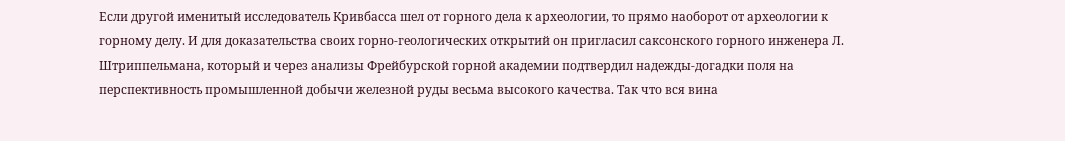Если другой именитый исследователь Кривбасса шел от горного дела к археологии, то прямо наоборот от археологии к горному делу. И для доказательства своих горно-геологических открытий он пригласил саксонского горного инженера Л. Штриппельмана, который и через анализы Фрейбурской горной академии подтвердил надежды-догадки поля на перспективность промышленной добычи железной руды весьма высокого качества. Так что вся вина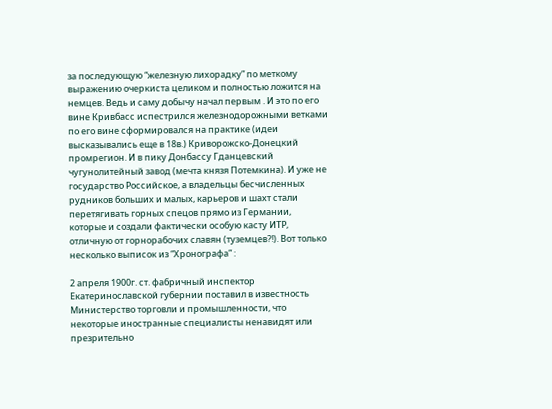за последующую “железную лихорадку” по меткому выражению очеркиста целиком и полностью ложится на немцев. Ведь и саму добычу начал первым . И это по его вине Кривбасс испестрился железнодорожными ветками по его вине сформировался на практике (идеи высказывались еще в 18в.) Криворожско-Донецкий промрегион. И в пику Донбассу Гданцевский чугунолитейный завод (мечта князя Потемкина). И уже не государство Российское, а владельцы бесчисленных рудников больших и малых, карьеров и шахт стали перетягивать горных спецов прямо из Германии, которые и создали фактически особую касту ИТР, отличную от горнорабочих славян (туземцев?!). Вот только несколько выписок из “Хронографа” :

2 апреля 1900г. ст. фабричный инспектор Екатеринославской губернии поставил в известность Министерство торговли и промышленности, что некоторые иностранные специалисты ненавидят или презрительно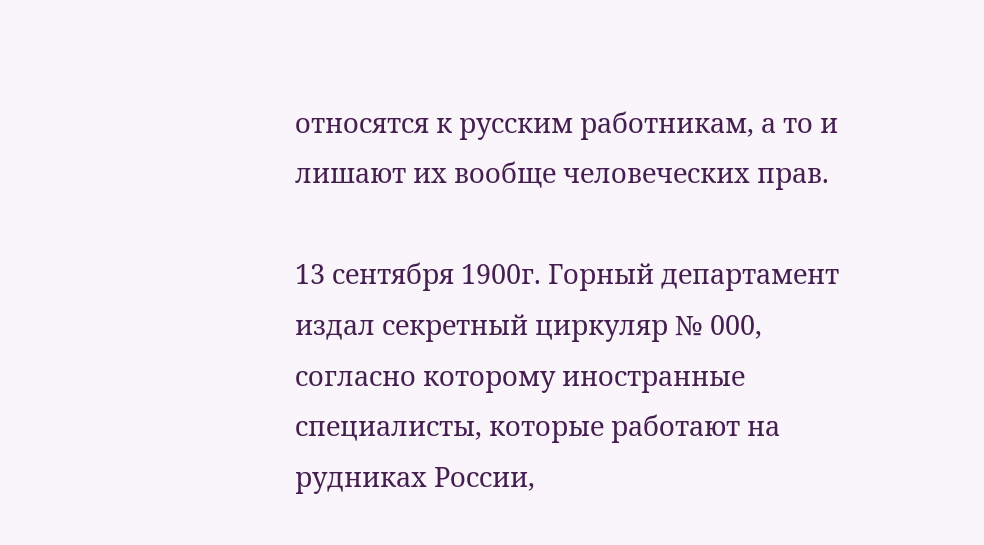относятся к русским работникам, а то и лишают их вообще человеческих прав.

13 сентября 1900г. Горный департамент издал секретный циркуляр № 000, согласно которому иностранные специалисты, которые работают на рудниках России,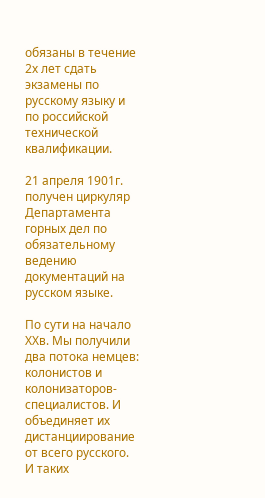обязаны в течение 2х лет сдать экзамены по русскому языку и по российской технической квалификации.

21 апреля 1901г. получен циркуляр Департамента горных дел по обязательному ведению документаций на русском языке.

По сути на начало ХХв. Мы получили два потока немцев: колонистов и колонизаторов-специалистов. И объединяет их дистанциирование от всего русского. И таких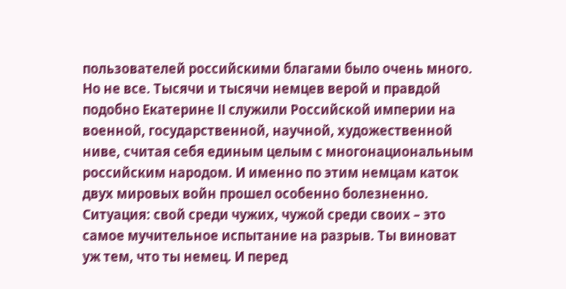пользователей российскими благами было очень много. Но не все. Тысячи и тысячи немцев верой и правдой подобно Екатерине ІІ служили Российской империи на военной, государственной, научной, художественной ниве, считая себя единым целым с многонациональным российским народом. И именно по этим немцам каток двух мировых войн прошел особенно болезненно. Ситуация: свой среди чужих, чужой среди своих – это самое мучительное испытание на разрыв. Ты виноват уж тем, что ты немец. И перед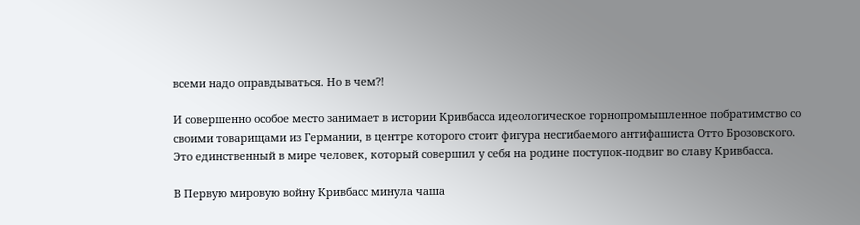всеми надо оправдываться. Но в чем?!

И совершенно особое место занимает в истории Кривбасса идеологическое горнопромышленное побратимство со своими товарищами из Германии, в центре которого стоит фигура несгибаемого антифашиста Отто Брозовского. Это единственный в мире человек, который совершил у себя на родине поступок-подвиг во славу Кривбасса.

В Первую мировую войну Кривбасс минула чаша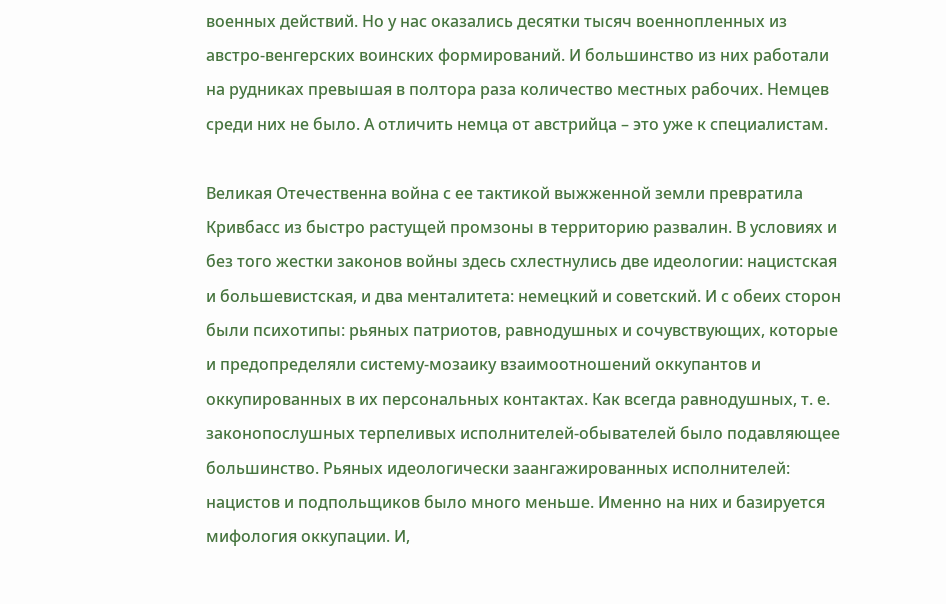военных действий. Но у нас оказались десятки тысяч военнопленных из австро-венгерских воинских формирований. И большинство из них работали на рудниках превышая в полтора раза количество местных рабочих. Немцев среди них не было. А отличить немца от австрийца – это уже к специалистам.

Великая Отечественна война с ее тактикой выжженной земли превратила Кривбасс из быстро растущей промзоны в территорию развалин. В условиях и без того жестки законов войны здесь схлестнулись две идеологии: нацистская и большевистская, и два менталитета: немецкий и советский. И с обеих сторон были психотипы: рьяных патриотов, равнодушных и сочувствующих, которые и предопределяли систему-мозаику взаимоотношений оккупантов и оккупированных в их персональных контактах. Как всегда равнодушных, т. е. законопослушных терпеливых исполнителей-обывателей было подавляющее большинство. Рьяных идеологически заангажированных исполнителей: нацистов и подпольщиков было много меньше. Именно на них и базируется мифология оккупации. И,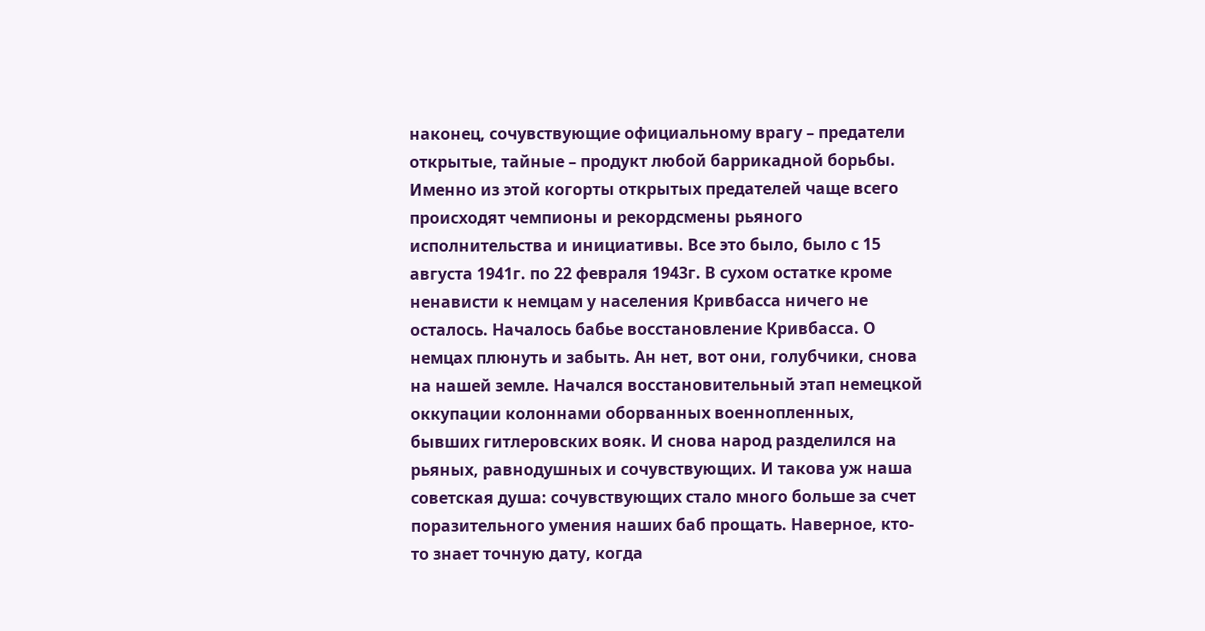наконец, сочувствующие официальному врагу – предатели открытые, тайные – продукт любой баррикадной борьбы. Именно из этой когорты открытых предателей чаще всего происходят чемпионы и рекордсмены рьяного исполнительства и инициативы. Все это было, было с 15 августа 1941г. по 22 февраля 1943г. В сухом остатке кроме ненависти к немцам у населения Кривбасса ничего не осталось. Началось бабье восстановление Кривбасса. О немцах плюнуть и забыть. Ан нет, вот они, голубчики, снова на нашей земле. Начался восстановительный этап немецкой оккупации колоннами оборванных военнопленных, бывших гитлеровских вояк. И снова народ разделился на рьяных, равнодушных и сочувствующих. И такова уж наша советская душа: сочувствующих стало много больше за счет поразительного умения наших баб прощать. Наверное, кто-то знает точную дату, когда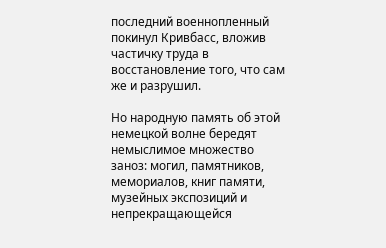последний военнопленный покинул Кривбасс, вложив частичку труда в восстановление того, что сам же и разрушил.

Но народную память об этой немецкой волне бередят немыслимое множество заноз: могил, памятников, мемориалов, книг памяти, музейных экспозиций и непрекращающейся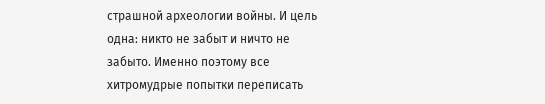страшной археологии войны. И цель одна: никто не забыт и ничто не забыто. Именно поэтому все хитромудрые попытки переписать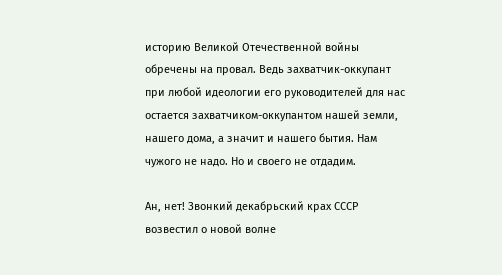историю Великой Отечественной войны обречены на провал. Ведь захватчик-оккупант при любой идеологии его руководителей для нас остается захватчиком-оккупантом нашей земли, нашего дома, а значит и нашего бытия. Нам чужого не надо. Но и своего не отдадим.

Ан, нет! Звонкий декабрьский крах СССР возвестил о новой волне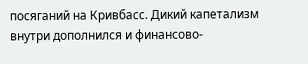посяганий на Кривбасс. Дикий капетализм внутри дополнился и финансово-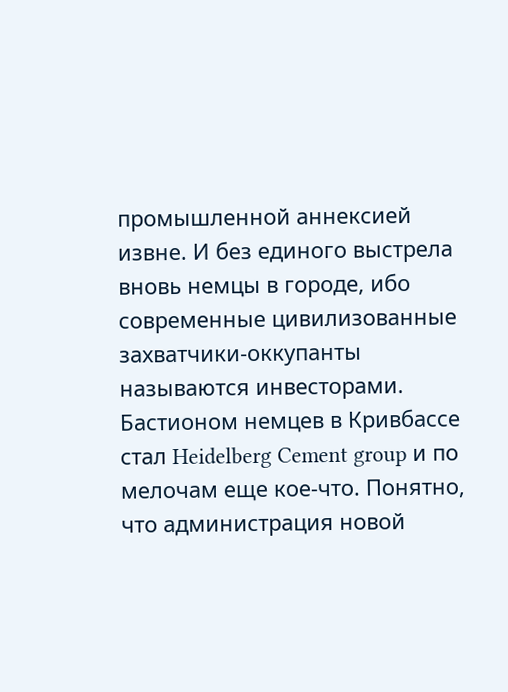промышленной аннексией извне. И без единого выстрела вновь немцы в городе, ибо современные цивилизованные захватчики-оккупанты называются инвесторами. Бастионом немцев в Кривбассе стал Heidelberg Cement group и по мелочам еще кое-что. Понятно, что администрация новой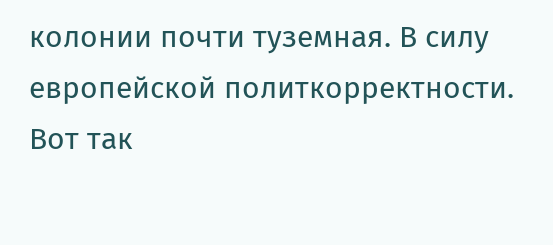колонии почти туземная. В силу европейской политкорректности. Вот так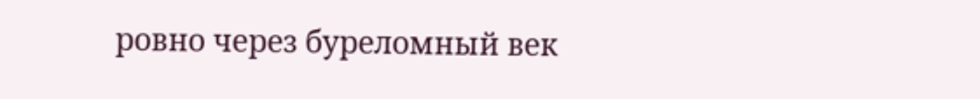ровно через буреломный век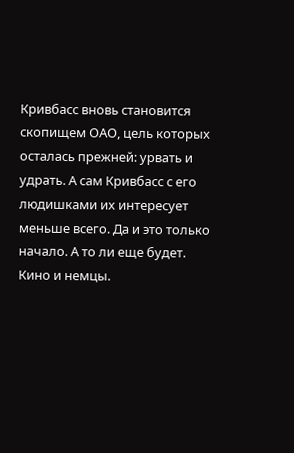Кривбасс вновь становится скопищем ОАО, цель которых осталась прежней: урвать и удрать. А сам Кривбасс с его людишками их интересует меньше всего. Да и это только начало. А то ли еще будет. Кино и немцы.